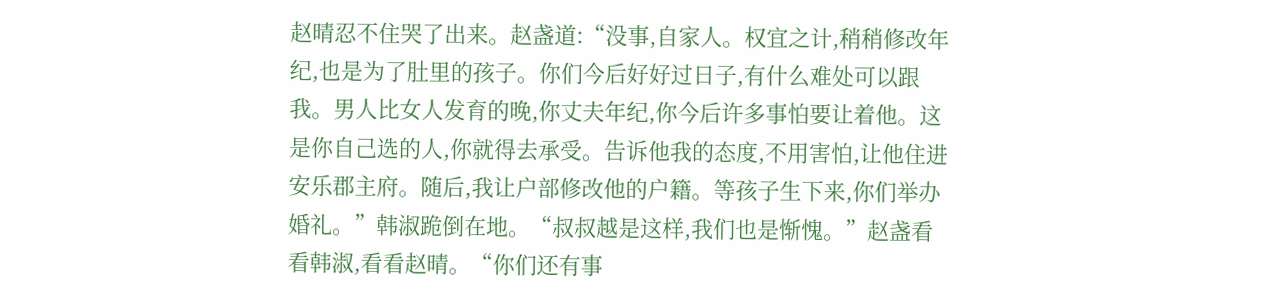赵晴忍不住哭了出来。赵盏道:“没事,自家人。权宜之计,稍稍修改年纪,也是为了肚里的孩子。你们今后好好过日子,有什么难处可以跟我。男人比女人发育的晚,你丈夫年纪,你今后许多事怕要让着他。这是你自己选的人,你就得去承受。告诉他我的态度,不用害怕,让他住进安乐郡主府。随后,我让户部修改他的户籍。等孩子生下来,你们举办婚礼。”韩淑跪倒在地。“叔叔越是这样,我们也是惭愧。”赵盏看看韩淑,看看赵晴。“你们还有事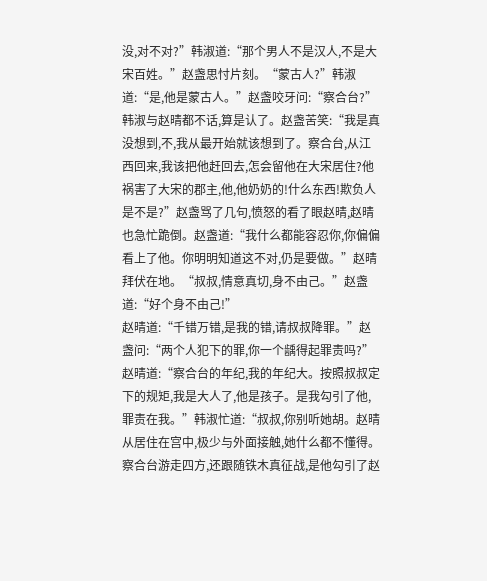没,对不对?”韩淑道:“那个男人不是汉人,不是大宋百姓。”赵盏思忖片刻。“蒙古人?”韩淑道:“是,他是蒙古人。”赵盏咬牙问:“察合台?”韩淑与赵晴都不话,算是认了。赵盏苦笑:“我是真没想到,不,我从最开始就该想到了。察合台,从江西回来,我该把他赶回去,怎会留他在大宋居住?他祸害了大宋的郡主,他,他奶奶的!什么东西!欺负人是不是?”赵盏骂了几句,愤怒的看了眼赵晴,赵晴也急忙跪倒。赵盏道:“我什么都能容忍你,你偏偏看上了他。你明明知道这不对,仍是要做。”赵晴拜伏在地。“叔叔,情意真切,身不由己。”赵盏道:“好个身不由己!”
赵晴道:“千错万错,是我的错,请叔叔降罪。”赵盏问:“两个人犯下的罪,你一个龋得起罪责吗?”赵晴道:“察合台的年纪,我的年纪大。按照叔叔定下的规矩,我是大人了,他是孩子。是我勾引了他,罪责在我。”韩淑忙道:“叔叔,你别听她胡。赵晴从居住在宫中,极少与外面接触,她什么都不懂得。察合台游走四方,还跟随铁木真征战,是他勾引了赵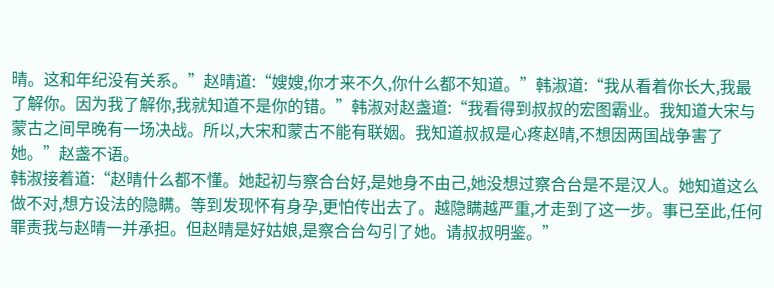晴。这和年纪没有关系。”赵晴道:“嫂嫂,你才来不久,你什么都不知道。”韩淑道:“我从看着你长大,我最了解你。因为我了解你,我就知道不是你的错。”韩淑对赵盏道:“我看得到叔叔的宏图霸业。我知道大宋与蒙古之间早晚有一场决战。所以,大宋和蒙古不能有联姻。我知道叔叔是心疼赵晴,不想因两国战争害了她。”赵盏不语。
韩淑接着道:“赵晴什么都不懂。她起初与察合台好,是她身不由己,她没想过察合台是不是汉人。她知道这么做不对,想方设法的隐瞒。等到发现怀有身孕,更怕传出去了。越隐瞒越严重,才走到了这一步。事已至此,任何罪责我与赵晴一并承担。但赵晴是好姑娘,是察合台勾引了她。请叔叔明鉴。”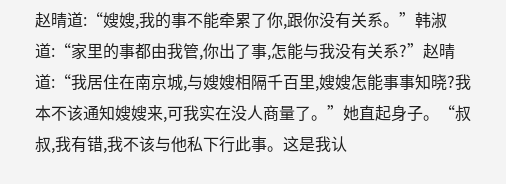赵晴道:“嫂嫂,我的事不能牵累了你,跟你没有关系。”韩淑道:“家里的事都由我管,你出了事,怎能与我没有关系?”赵晴道:“我居住在南京城,与嫂嫂相隔千百里,嫂嫂怎能事事知晓?我本不该通知嫂嫂来,可我实在没人商量了。”她直起身子。“叔叔,我有错,我不该与他私下行此事。这是我认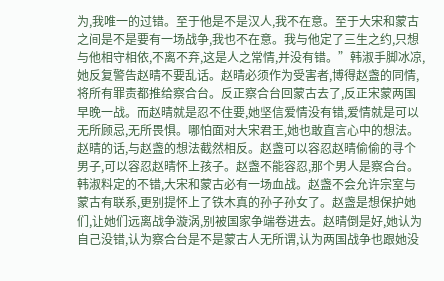为,我唯一的过错。至于他是不是汉人,我不在意。至于大宋和蒙古之间是不是要有一场战争,我也不在意。我与他定了三生之约,只想与他相守相依,不离不弃,这是人之常情,并没有错。”韩淑手脚冰凉,她反复警告赵晴不要乱话。赵晴必须作为受害者,博得赵盏的同情,将所有罪责都推给察合台。反正察合台回蒙古去了,反正宋蒙两国早晚一战。而赵晴就是忍不住要,她坚信爱情没有错,爱情就是可以无所顾忌,无所畏惧。哪怕面对大宋君王,她也敢直言心中的想法。
赵晴的话,与赵盏的想法截然相反。赵盏可以容忍赵晴偷偷的寻个男子,可以容忍赵晴怀上孩子。赵盏不能容忍,那个男人是察合台。韩淑料定的不错,大宋和蒙古必有一场血战。赵盏不会允许宗室与蒙古有联系,更别提怀上了铁木真的孙子孙女了。赵盏是想保护她们,让她们远离战争漩涡,别被国家争端卷进去。赵晴倒是好,她认为自己没错,认为察合台是不是蒙古人无所谓,认为两国战争也跟她没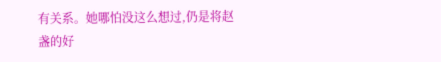有关系。她哪怕没这么想过,仍是将赵盏的好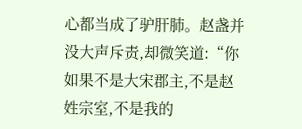心都当成了驴肝肺。赵盏并没大声斥责,却微笑道:“你如果不是大宋郡主,不是赵姓宗室,不是我的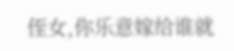侄女,你乐意嫁给谁就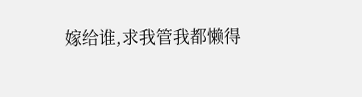嫁给谁,求我管我都懒得